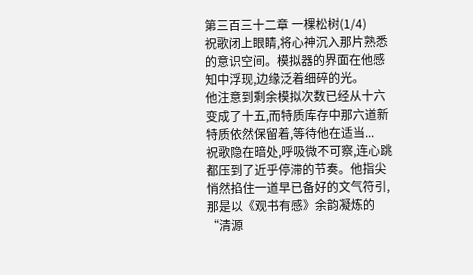第三百三十二章 一棵松树(1/4)
祝歌闭上眼睛,将心神沉入那片熟悉的意识空间。模拟器的界面在他感知中浮现,边缘泛着细碎的光。
他注意到剩余模拟次数已经从十六变成了十五,而特质库存中那六道新特质依然保留着,等待他在适当...
祝歌隐在暗处,呼吸微不可察,连心跳都压到了近乎停滞的节奏。他指尖悄然掐住一道早已备好的文气符引,那是以《观书有感》余韵凝炼的“清源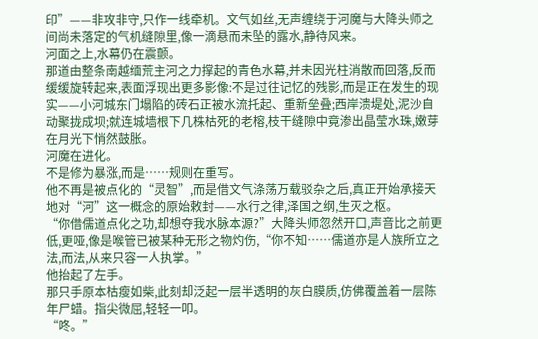印”——非攻非守,只作一线牵机。文气如丝,无声缠绕于河魔与大降头师之间尚未落定的气机缝隙里,像一滴悬而未坠的露水,静待风来。
河面之上,水幕仍在震颤。
那道由整条南越缅荒主河之力撑起的青色水幕,并未因光柱消散而回落,反而缓缓旋转起来,表面浮现出更多影像:不是过往记忆的残影,而是正在发生的现实——小河城东门塌陷的砖石正被水流托起、重新垒叠;西岸溃堤处,泥沙自动聚拢成坝;就连城墙根下几株枯死的老榕,枝干缝隙中竟渗出晶莹水珠,嫩芽在月光下悄然鼓胀。
河魔在进化。
不是修为暴涨,而是……规则在重写。
他不再是被点化的“灵智”,而是借文气涤荡万载驳杂之后,真正开始承接天地对“河”这一概念的原始敕封——水行之律,泽国之纲,生灭之枢。
“你借儒道点化之功,却想夺我水脉本源?”大降头师忽然开口,声音比之前更低,更哑,像是喉管已被某种无形之物灼伤,“你不知……儒道亦是人族所立之法,而法,从来只容一人执掌。”
他抬起了左手。
那只手原本枯瘦如柴,此刻却泛起一层半透明的灰白膜质,仿佛覆盖着一层陈年尸蜡。指尖微屈,轻轻一叩。
“咚。”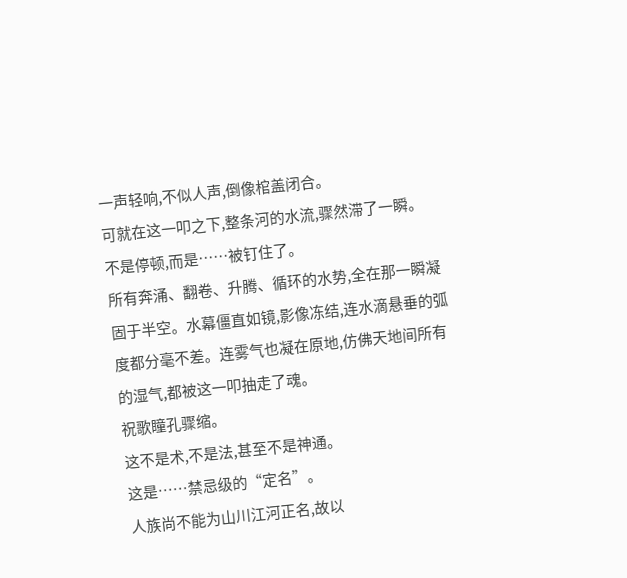一声轻响,不似人声,倒像棺盖闭合。
可就在这一叩之下,整条河的水流,骤然滞了一瞬。
不是停顿,而是……被钉住了。
所有奔涌、翻卷、升腾、循环的水势,全在那一瞬凝固于半空。水幕僵直如镜,影像冻结,连水滴悬垂的弧度都分毫不差。连雾气也凝在原地,仿佛天地间所有的湿气,都被这一叩抽走了魂。
祝歌瞳孔骤缩。
这不是术,不是法,甚至不是神通。
这是……禁忌级的“定名”。
人族尚不能为山川江河正名,故以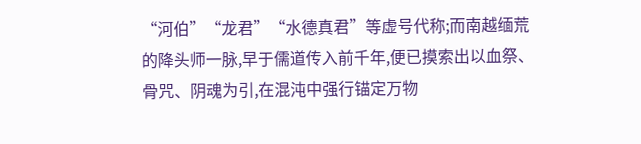“河伯”“龙君”“水德真君”等虚号代称;而南越缅荒的降头师一脉,早于儒道传入前千年,便已摸索出以血祭、骨咒、阴魂为引,在混沌中强行锚定万物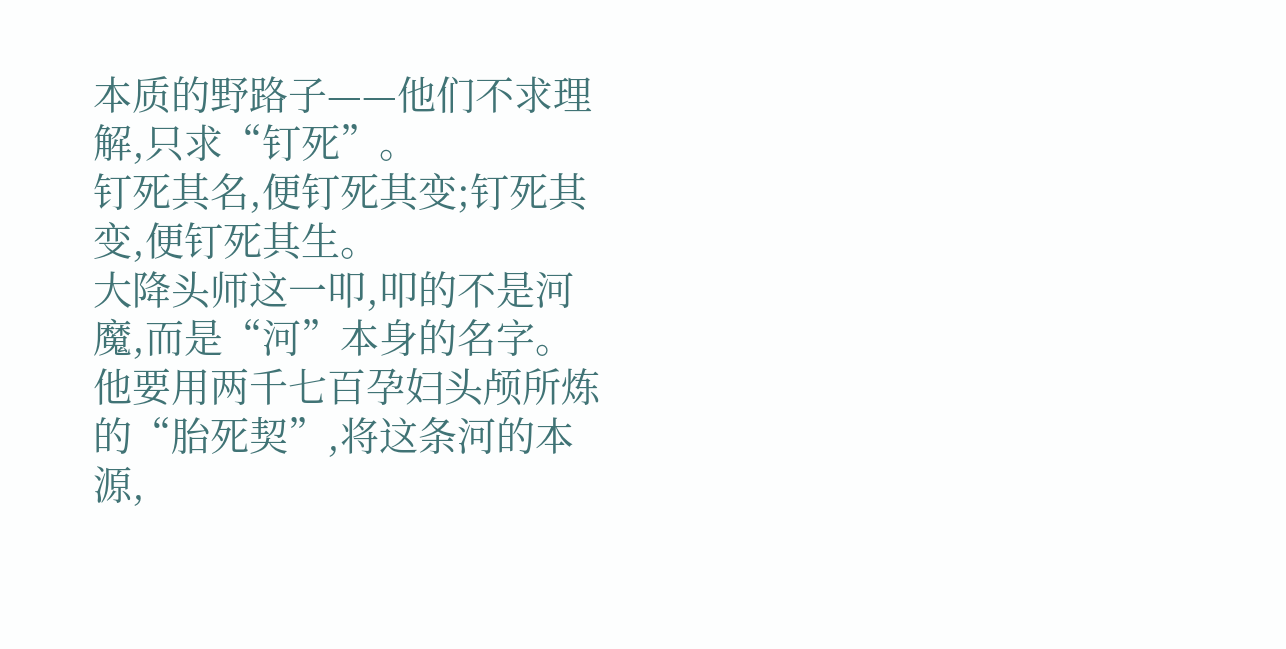本质的野路子——他们不求理解,只求“钉死”。
钉死其名,便钉死其变;钉死其变,便钉死其生。
大降头师这一叩,叩的不是河魔,而是“河”本身的名字。
他要用两千七百孕妇头颅所炼的“胎死契”,将这条河的本源,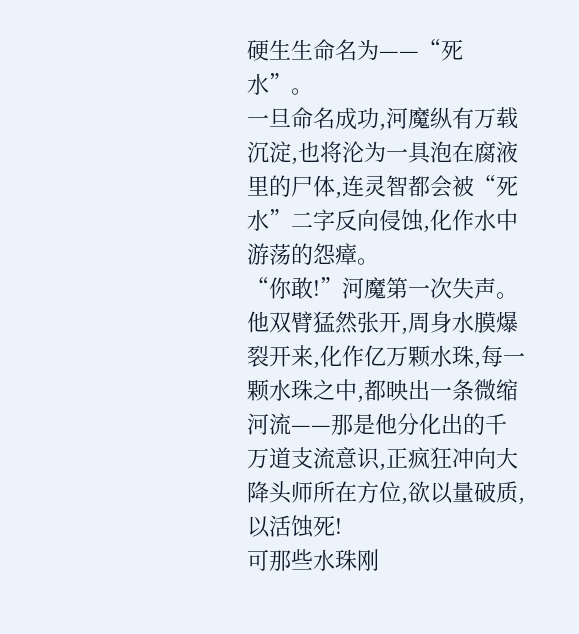硬生生命名为——“死水”。
一旦命名成功,河魔纵有万载沉淀,也将沦为一具泡在腐液里的尸体,连灵智都会被“死水”二字反向侵蚀,化作水中游荡的怨瘴。
“你敢!”河魔第一次失声。
他双臂猛然张开,周身水膜爆裂开来,化作亿万颗水珠,每一颗水珠之中,都映出一条微缩河流——那是他分化出的千万道支流意识,正疯狂冲向大降头师所在方位,欲以量破质,以活蚀死!
可那些水珠刚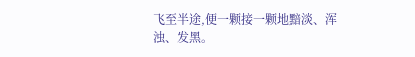飞至半途,便一颗接一颗地黯淡、浑浊、发黑。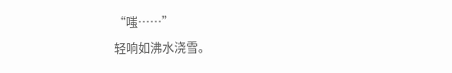“嗤……”
轻响如沸水浇雪。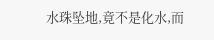水珠坠地,竟不是化水,而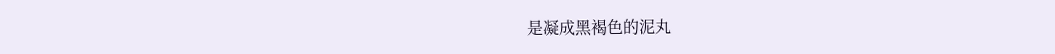是凝成黑褐色的泥丸